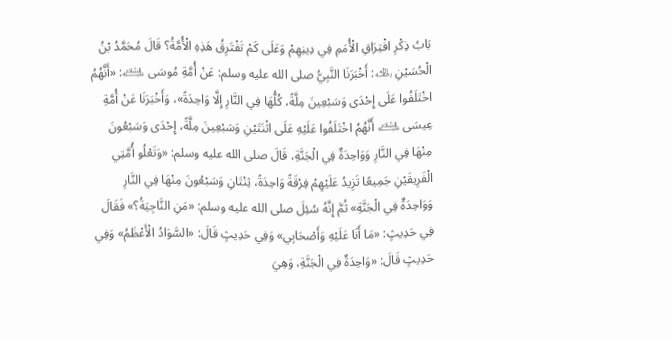بَابُ ذِكْرِ افْتِرَاقِ الْأُمَمِ فِي دِينِهِمْ وَعَلَى كَمْ تَفْتَرِقُ هَذِهِ الْأُمَّةُ؟ قَالَ مُحَمَّدُ بْنُ الْحُسَيْنِ ﵀: أَخْبَرَنَا النَّبِيُّ صلى الله عليه وسلم: عَنْ أُمَّةِ مُوسَى ﵇: «أَنَّهُمُ اخْتَلَفُوا عَلَى إِحْدَى وَسَبْعِينَ مِلَّةً، كُلُّهَا فِي النَّارِ إِلَّا وَاحِدَةً»، وَأَخْبَرَنَا عَنْ أُمَّةِ عِيسَى ﵇ أَنَّهُمُ اخْتَلَفُوا عَلَيْهِ عَلَى اثْنَتَيْنِ وَسَبْعِينَ مِلَّةً، إِحْدَى وَسَبْعُونَ مِنْهَا فِي النَّارِ وَوَاحِدَةٌ فِي الْجَنَّةِ، قَالَ صلى الله عليه وسلم: «وَتَعْلُو أُمَّتِي الْفَرِيقَيْنِ جَمِيعًا تَزِيدُ عَلَيْهِمْ فِرْقَةً وَاحِدَةً، ثِنْتَانِ وَسَبْعُونَ مِنْهَا فِي النَّارِ وَوَاحِدَةٌ فِي الْجَنَّةِ» ثُمَّ إِنَّهُ سُئِلَ صلى الله عليه وسلم: «مَنِ النَّاجِيَةُ؟» فَقَالَ فِي حَدِيثٍ: «مَا أَنَا عَلَيْهِ وَأَصْحَابِي» وَفِي حَدِيثٍ قَالَ: «السَّوَادُ الْأَعْظَمُ» وَفِي حَدِيثٍ قَالَ: «وَاحِدَةٌ فِي الْجَنَّةِ، وَهِيَ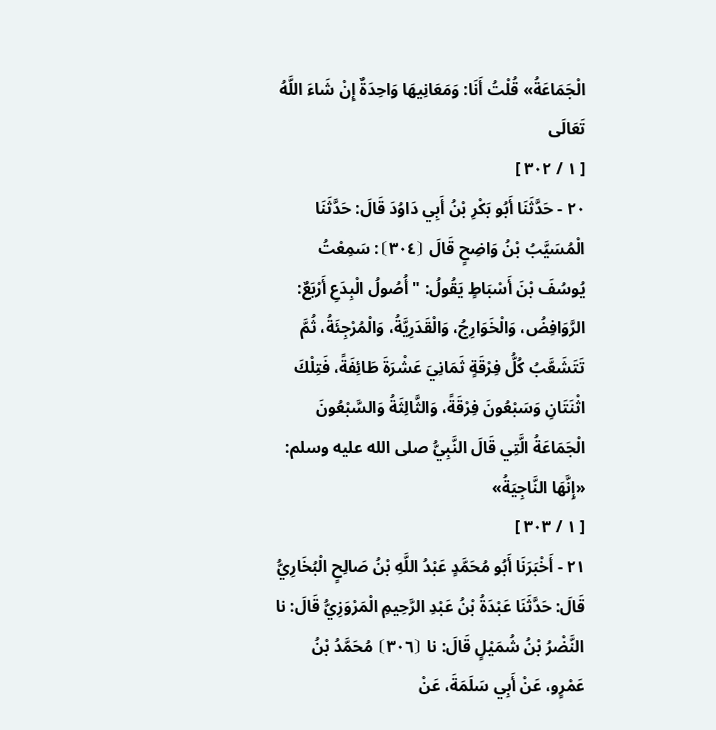الْجَمَاعَةُ» قُلْتُ أَنَا: وَمَعَانِيهَا وَاحِدَةٌ إِنْ شَاءَ اللَّهُ تَعَالَى
[ ١ / ٣٠٢ ]
٢٠ - حَدَّثَنَا أَبُو بَكْرِ بْنُ أَبِي دَاوُدَ قَالَ: حَدَّثَنَا الْمُسَيَّبُ بْنُ وَاضِحٍ قَالَ ⦗٣٠٤⦘: سَمِعْتُ يُوسُفَ بْنَ أَسْبَاطٍ يَقُولُ: " أُصُولُ الْبِدَعِ أَرْبَعٌ: الرَّوَافِضُ، وَالْخَوَارِجُ، وَالْقَدَرِيَّةُ، وَالْمُرْجِئَةُ، ثُمَّ تَتَشَعَّبُ كُلُّ فِرْقَةٍ ثَمَانِيَ عَشْرَةَ طَائِفَةً، فَتِلْكَ اثْنَتَانِ وَسَبْعُونَ فِرْقَةً، وَالثَّالِثَةُ وَالسَّبْعُونَ الْجَمَاعَةُ الَّتِي قَالَ النَّبِيُّ صلى الله عليه وسلم: «إِنَّهَا النَّاجِيَةُ»
[ ١ / ٣٠٣ ]
٢١ - أَخْبَرَنَا أَبُو مُحَمَّدٍ عَبْدُ اللَّهِ بْنُ صَالِحٍ الْبُخَارِيُّ قَالَ: حَدَّثَنَا عَبْدَةُ بْنُ عَبْدِ الرَّحِيمِ الْمَرْوَزِيُّ قَالَ: نا النَّضْرُ بْنُ شُمَيْلٍ قَالَ: نا ⦗٣٠٦⦘ مُحَمَّدُ بْنُ عَمْرٍو، عَنْ أَبِي سَلَمَةَ، عَنْ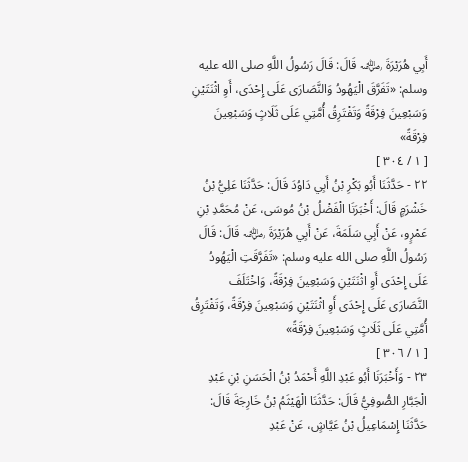أَبِي هُرَيْرَةَ ﵁ قَالَ: قَالَ رَسُولُ اللَّهِ صلى الله عليه وسلم: «تَفَرَّقَ الْيَهُودُ وَالنَّصَارَى عَلَى إِحْدَى، أَوِ اثْنَتَيْنِ وَسَبْعِينَ فِرْقَةً وَتَفْتَرِقُ أُمَّتِي عَلَى ثَلَاثٍ وَسَبْعِينَ فِرْقَةً»
[ ١ / ٣٠٤ ]
٢٢ - حَدَّثَنَا أَبُو بَكْرِ بْنُ أَبِي دَاوُدَ قَالَ: حَدَّثَنَا عَلِيُّ بْنُ خَشْرَمٍ قَالَ: أَخْبَرَنَا الْفَضْلُ بْنُ مُوسَى، عَنْ مُحَمَّدِ بْنِ عَمْرٍو، عَنْ أَبِي سَلَمَةَ، عَنْ أَبِي هُرَيْرَةَ ﵁ قَالَ: قَالَ رَسُولُ اللَّهِ صلى الله عليه وسلم: «تَفَرَّقَتِ الْيَهُودُ عَلَى إِحْدَى أَوِ اثْنَتَيْنِ وَسَبْعِينَ فِرْقَةً، وَاخْتَلَفَ النَّصَارَى عَلَى إِحْدَى أَوِ اثْنَتَيْنِ وَسَبْعِينَ فِرْقَةً، وَتَفْتَرِقُ أُمَّتِي عَلَى ثَلَاثٍ وَسَبْعِينَ فِرْقَةً»
[ ١ / ٣٠٦ ]
٢٣ - وَأَخْبَرَنَا أَبُو عَبْدِ اللَّهِ أَحْمَدُ بْنُ الْحَسَنِ بْنِ عَبْدِ الْجَبَّارِ الصُّوفِيُّ قَالَ: حَدَّثَنَا الْهَيْثَمُ بْنُ خَارِجَةَ قَالَ: حَدَّثَنَا إِسْمَاعِيلُ بْنُ عَيَّاشٍ، عَنْ عَبْدِ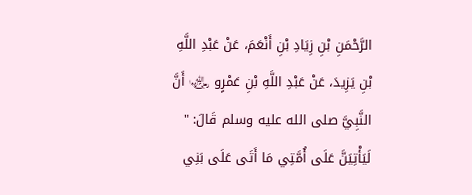الرَّحْمَنِ بْنِ زِيَادِ بْنِ أَنْعَمَ، عَنْ عَبْدِ اللَّهِ بْنِ يَزِيدَ، عَنْ عَبْدِ اللَّهِ بْنِ عَمْرٍو ﵄ أَنَّ النَّبِيَّ صلى الله عليه وسلم قَالَ: " لَيَأْتِيَنَّ عَلَى أُمَّتِي مَا أَتَى عَلَى بَنِي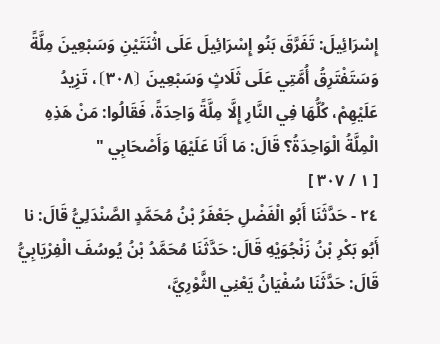إِسْرَائِيلَ: تَفَرَّقَ بَنُو إِسْرَائِيلَ عَلَى اثْنَتَيْنِ وَسَبْعِينَ مِلَّةً وَسَتَفْتَرِقُ أُمَّتِي عَلَى ثَلَاثٍ وَسَبْعِينَ ⦗٣٠٨⦘، تَزِيدُ عَلَيْهِمْ، كُلُّهَا فِي النَّارِ إِلَّا مِلَّةً وَاحِدَةً، فَقَالُوا: مَنْ هَذِهِ الْمِلَّةُ الْوَاحِدَةُ؟ قَالَ: مَا أَنَا عَلَيْهَا وَأَصْحَابِي "
[ ١ / ٣٠٧ ]
٢٤ - حَدَّثَنَا أَبُو الْفَضْلِ جَعْفَرُ بْنُ مُحَمَّدٍ الصَّنْدَلِيُّ قَالَ: نا أَبُو بَكْرِ بْنُ زَنْجُوَيْهِ قَالَ: حَدَّثَنَا مُحَمَّدُ بْنُ يُوسُفَ الْفِرْيَابِيُّ قَالَ: حَدَّثَنَا سُفْيَانُ يَعْنِي الثَّوْرِيَّ،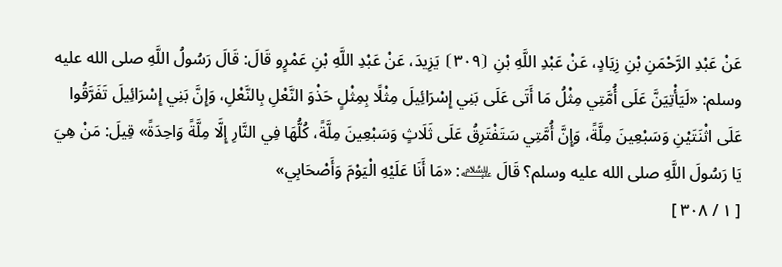عَنْ عَبْدِ الرَّحْمَنِ بْنِ زِيَادٍ، عَنْ عَبْدِ اللَّهِ بْنِ ⦗٣٠٩⦘ يَزِيدَ، عَنْ عَبْدِ اللَّهِ بْنِ عَمْرٍو قَالَ: قَالَ رَسُولُ اللَّهِ صلى الله عليه وسلم: «لَيَأْتِيَنَّ عَلَى أُمَّتِي مِثْلُ مَا أَتَى عَلَى بَنِي إِسْرَائِيلَ مِثْلًا بِمِثْلٍ حَذْوَ النَّعْلِ بِالنَّعْلِ، وَإِنَّ بَنِي إِسْرَائِيلَ تَفَرَّقُوا عَلَى اثْنَتَيْنِ وَسَبْعِينَ مِلَّةً، وَإِنَّ أُمَّتِي سَتَفْتَرِقُ عَلَى ثَلَاثٍ وَسَبْعِينَ مِلَّةً، كُلُّهَا فِي النَّارِ إِلَّا مِلَّةً وَاحِدَةً» قِيلَ: مَنْ هِيَ يَا رَسُولَ اللَّهِ صلى الله عليه وسلم؟ قَالَ ﵇: «مَا أَنَا عَلَيْهِ الْيَوْمَ وَأَصْحَابِي»
[ ١ / ٣٠٨ ]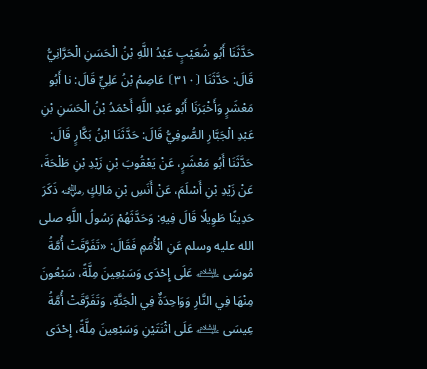حَدَّثَنَا أَبُو شُعَيْبٍ عَبْدُ اللَّهِ بْنُ الْحَسَنِ الْحَرَّانِيُّ قَالَ: حَدَّثَنَا ⦗٣١٠⦘ عَاصِمُ بْنُ عَلِيٍّ قَالَ: نا أَبُو مَعْشَرٍ وَأَخْبَرَنَا أَبُو عَبْدِ اللَّهِ أَحْمَدُ بْنُ الْحَسَنِ بْنِ عَبْدِ الْجَبَّارِ الصُّوفِيُّ قَالَ: حَدَّثَنَا ابْنُ بَكَّارٍ قَالَ: حَدَّثَنَا أَبُو مَعْشَرٍ، عَنْ يَعْقُوبَ بْنِ زَيْدِ بْنِ طَلْحَةَ، عَنْ زَيْدِ بْنِ أَسْلَمَ، عَنْ أَنَسِ بْنِ مَالِكٍ ﵁ ذَكَرَ حَدِيثًا طَوِيلًا قَالَ فِيهِ: وَحَدَّثَهُمْ رَسُولُ اللَّهِ صلى الله عليه وسلم عَنِ الْأُمَمِ فَقَالَ: «تَفَرَّقَتْ أُمَّةُ مُوسَى ﵇ عَلَى إِحْدَى وَسَبْعِينَ مِلَّةً، سَبْعُونَ مِنْهَا فِي النَّارِ وَوَاحِدَةٌ فِي الْجَنَّةِ، وَتَفَرَّقَتْ أُمَّةُ عِيسَى ﵇ عَلَى اثْنَتَيْنِ وَسَبْعِينَ مِلَّةً، إِحْدَى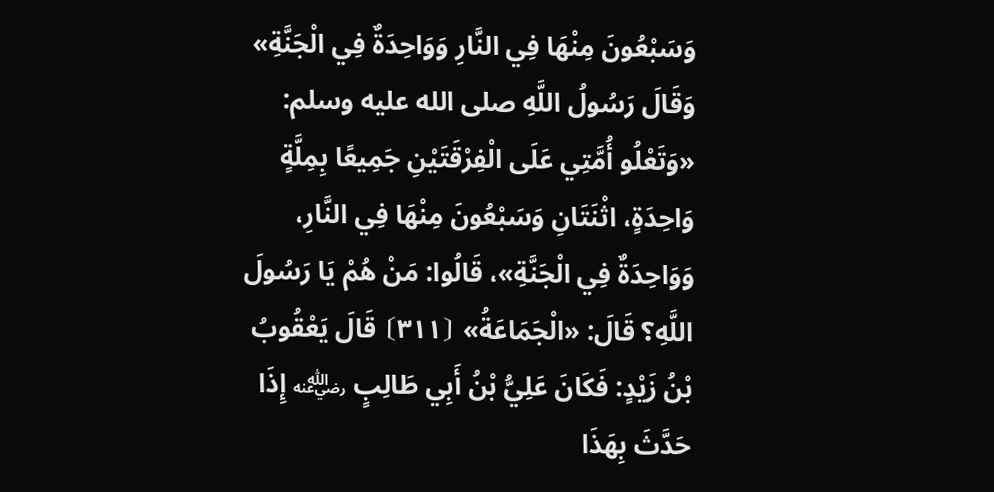وَسَبْعُونَ مِنْهَا فِي النَّارِ وَوَاحِدَةٌ فِي الْجَنَّةِ» وَقَالَ رَسُولُ اللَّهِ صلى الله عليه وسلم: «وَتَعْلُو أُمَّتِي عَلَى الْفِرْقَتَيْنِ جَمِيعًا بِمِلَّةٍ وَاحِدَةٍ، اثْنَتَانِ وَسَبْعُونَ مِنْهَا فِي النَّارِ، وَوَاحِدَةٌ فِي الْجَنَّةِ»، قَالُوا: مَنْ هُمْ يَا رَسُولَ اللَّهِ؟ قَالَ: «الْجَمَاعَةُ» ⦗٣١١⦘ قَالَ يَعْقُوبُ بْنُ زَيْدٍ: فَكَانَ عَلِيُّ بْنُ أَبِي طَالِبٍ ﵁ إِذَا حَدَّثَ بِهَذَا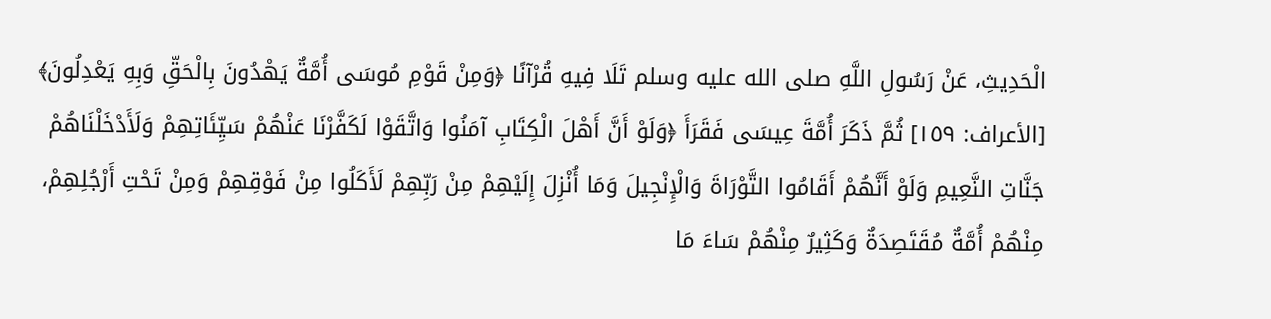الْحَدِيثِ، عَنْ رَسُولِ اللَّهِ صلى الله عليه وسلم تَلَا فِيهِ قُرْآنًا ﴿وَمِنْ قَوْمِ مُوسَى أُمَّةٌ يَهْدُونَ بِالْحَقِّ وَبِهِ يَعْدِلُونَ﴾ [الأعراف: ١٥٩] ثُمَّ ذَكَرَ أُمَّةَ عِيسَى فَقَرَأَ ﴿وَلَوْ أَنَّ أَهْلَ الْكِتَابِ آمَنُوا وَاتَّقَوْا لَكَفَّرْنَا عَنْهُمْ سَيِّئَاتِهِمْ وَلَأَدْخَلْنَاهُمْ جَنَّاتِ النَّعِيمِ وَلَوْ أَنَّهُمْ أَقَامُوا التَّوْرَاةَ وَالْإِنْجِيلَ وَمَا أُنْزِلَ إِلَيْهِمْ مِنْ رَبِّهِمْ لَأَكَلُوا مِنْ فَوْقِهِمْ وَمِنْ تَحْتِ أَرْجُلِهِمْ، مِنْهُمْ أُمَّةٌ مُقَتَصِدَةٌ وَكَثِيرٌ مِنْهُمْ سَاءَ مَا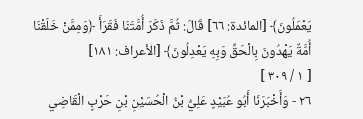يَعْمَلُونَ﴾ [المائدة: ٦٦] قَالَ: ثُمَّ ذَكَرَ أُمَّتَنَا فَقَرَأَ ﴿وَمِمَّنْ خَلَقْنَا أُمَّةٌ يَهْدُونَ بِالْحَقِّ وَبِهِ يَعْدِلُونَ﴾ [الأعراف: ١٨١]
[ ١ / ٣٠٩ ]
٢٦ - وَأَخْبَرَنَا أَبُو عُبَيْدٍ عَلِيُّ بْنُ الْحُسَيْنِ بْنِ حَرْبٍ الْقَاضِي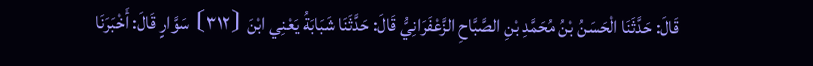قَالَ: حَدَّثَنَا الْحَسَنُ بْنُ مُحَمَّدِ بْنِ الصَّبَّاحِ الزَّعْفَرَانِيُّ قَالَ: حَدَّثَنَا شَبَابَةُ يَعْنِي ابْنَ ⦗٣١٢⦘ سَوَّارٍ قَالَ: أَخْبَرَنَا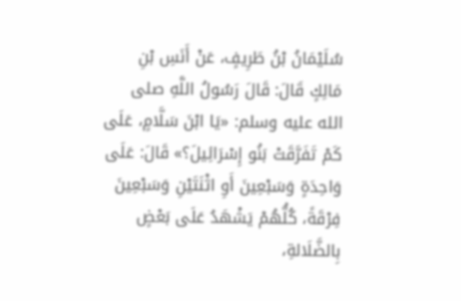سُلَيْمَانُ بْنُ طَرِيفٍ، عَنْ أَنَسِ بْنِ مَالِكٍ قَالَ: قَالَ رَسُولُ اللَّهِ صلى الله عليه وسلم: «يَا ابْنَ سَلَّامٍ، عَلَى كَمْ تَفَرَّقَتْ بَنُو إِسْرَائِيلَ؟» قَالَ: عَلَى وَاحِدَةٍ وَسَبْعِينَ أَوِ اثْنَتَيْنِ وَسَبْعِينَ فِرْقَةً، كُلُّهُمْ يَشْهَدُ عَلَى بَعْضٍ بِالضَّلَالةِ،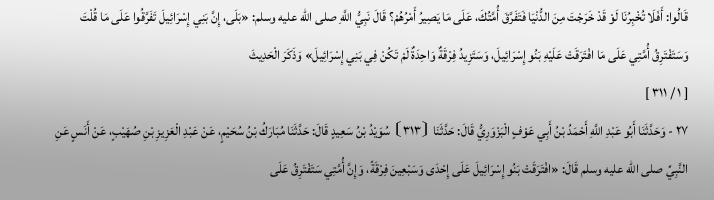قَالُوا: أَفَلَا تُخْبِرُنَا لَوْ قَدْ خَرَجْتَ مِنَ الدُّنْيَا فَتَفَرَّقَ أُمَّتُكَ، عَلَى مَا يَصِيرُ أَمْرُهُمْ؟ قَالَ نَبِيُّ اللَّهِ صلى الله عليه وسلم: «بَلَى، إِنَّ بَنِي إِسْرَائِيلَ تَفَرَّقُوا عَلَى مَا قُلْتَ وَسَتَفْتَرِقُ أُمَّتِي عَلَى مَا افْتَرَقَتْ عَلَيْهِ بَنُو إِسْرَائِيلَ، وَسَتَزِيدُ فِرْقَةٌ وَاحِدَةٌ لَمْ تَكُنْ فِي بَنِي إِسْرَائِيلَ» وَذَكَرَ الْحَدِيثَ
[ ١ / ٣١١ ]
٢٧ - وَحَدَّثَنَا أَبُو عَبْدِ اللَّهِ أَحْمَدُ بْنُ أَبِي عَوْفٍ الْبَزْوَرِيُّ قَالَ: حَدَّثَنَا ⦗٣١٣⦘ سُوَيْدُ بْنُ سَعِيدٍ قَالَ: حَدَّثَنَا مُبَارَكُ بْنُ سُحَيْمٍ، عَنْ عَبْدِ الْعَزِيزِ بْنِ صُهَيْبٍ، عَنْ أَنَسٍ عَنِ النَّبِيِّ صلى الله عليه وسلم قَالَ: «افْتَرَقَتْ بَنُو إِسْرَائِيلَ عَلَى إِحْدَى وَسَبْعِينَ فِرْقَةً، وَإِنَّ أُمَّتِي سَتَفْتَرِقُ عَلَى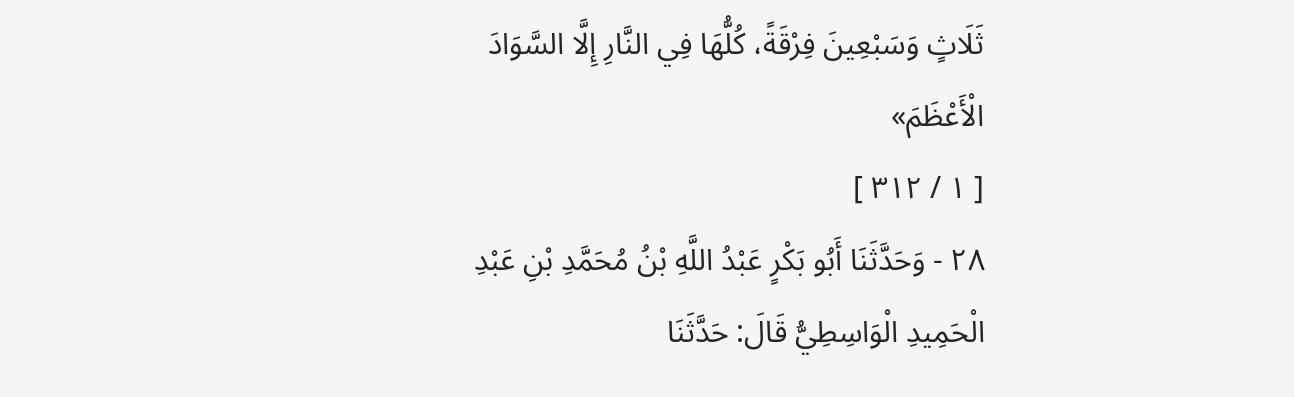ثَلَاثٍ وَسَبْعِينَ فِرْقَةً، كُلُّهَا فِي النَّارِ إِلَّا السَّوَادَ الْأَعْظَمَ»
[ ١ / ٣١٢ ]
٢٨ - وَحَدَّثَنَا أَبُو بَكْرٍ عَبْدُ اللَّهِ بْنُ مُحَمَّدِ بْنِ عَبْدِ الْحَمِيدِ الْوَاسِطِيُّ قَالَ: حَدَّثَنَا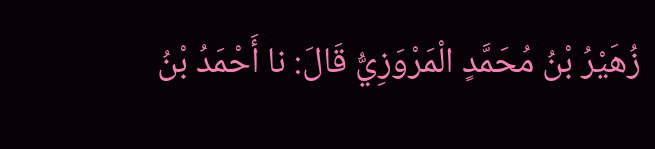زُهَيْرُ بْنُ مُحَمَّدٍ الْمَرْوَزِيُّ قَالَ: نا أَحْمَدُ بْنُ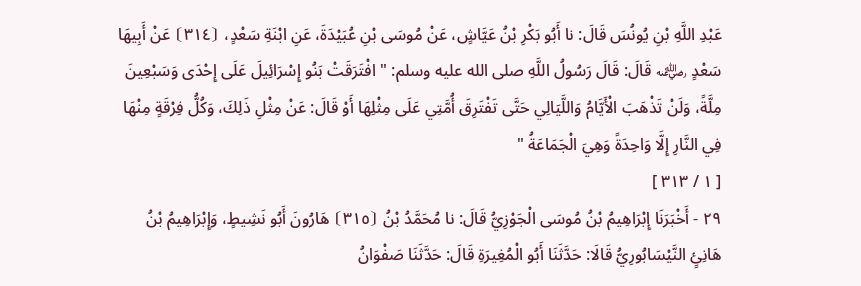عَبْدِ اللَّهِ بْنِ يُونُسَ قَالَ: نا أَبُو بَكْرِ بْنُ عَيَّاشٍ، عَنْ مُوسَى بْنِ عُبَيْدَةَ، عَنِ ابْنَةِ سَعْدٍ، ⦗٣١٤⦘ عَنْ أَبِيهَا سَعْدٍ ﵁ قَالَ: قَالَ رَسُولُ اللَّهِ صلى الله عليه وسلم: " افْتَرَقَتْ بَنُو إِسْرَائِيلَ عَلَى إِحْدَى وَسَبْعِينَ مِلَّةً، وَلَنْ تَذْهَبَ الْأَيَّامُ وَاللَّيَالِي حَتَّى تَفْتَرِقَ أُمَّتِي عَلَى مِثْلِهَا أَوْ قَالَ: عَنْ مِثْلِ ذَلِكَ، وَكُلُّ فِرْقَةٍ مِنْهَا فِي النَّارِ إِلَّا وَاحِدَةً وَهِيَ الْجَمَاعَةُ "
[ ١ / ٣١٣ ]
٢٩ - أَخْبَرَنَا إِبْرَاهِيمُ بْنُ مُوسَى الْجَوْزِيُّ قَالَ: نا مُحَمَّدُ بْنُ ⦗٣١٥⦘ هَارُونَ أَبُو نَشِيطٍ، وَإِبْرَاهِيمُ بْنُ هَانِئٍ النَّيْسَابُورِيُّ قَالَا: حَدَّثَنَا أَبُو الْمُغِيرَةِ قَالَ: حَدَّثَنَا صَفْوَانُ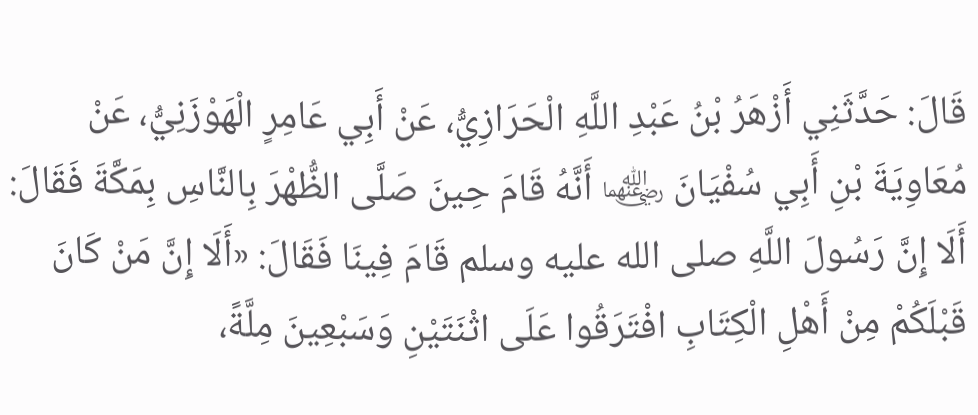قَالَ: حَدَّثَنِي أَزْهَرُ بْنُ عَبْدِ اللَّهِ الْحَرَازِيُّ، عَنْ أَبِي عَامِرٍ الْهَوْزَنِيُّ، عَنْ مُعَاوِيَةَ بْنِ أَبِي سُفْيَانَ ﵄ أَنَّهُ قَامَ حِينَ صَلَّى الظُّهْرَ بِالنَّاسِ بِمَكَّةَ فَقَالَ: أَلَا إِنَّ رَسُولَ اللَّهِ صلى الله عليه وسلم قَامَ فِينَا فَقَالَ: «أَلَا إِنَّ مَنْ كَانَ قَبْلَكُمْ مِنْ أَهْلِ الْكِتَابِ افْتَرَقُوا عَلَى اثْنَتَيْنِ وَسَبْعِينَ مِلَّةً،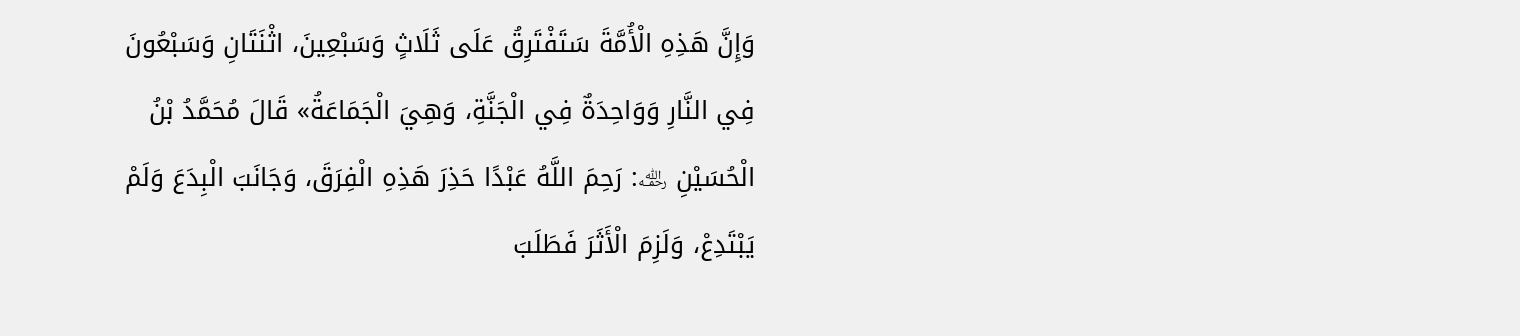وَإِنَّ هَذِهِ الْأُمَّةَ سَتَفْتَرِقُ عَلَى ثَلَاثٍ وَسَبْعِينَ، اثْنَتَانِ وَسَبْعُونَ فِي النَّارِ وَوَاحِدَةٌ فِي الْجَنَّةِ، وَهِيَ الْجَمَاعَةُ» قَالَ مُحَمَّدُ بْنُ الْحُسَيْنِ ﵀: رَحِمَ اللَّهُ عَبْدًا حَذِرَ هَذِهِ الْفِرَقَ، وَجَانَبَ الْبِدَعَ وَلَمْ يَبْتَدِعْ، وَلَزِمَ الْأَثَرَ فَطَلَبَ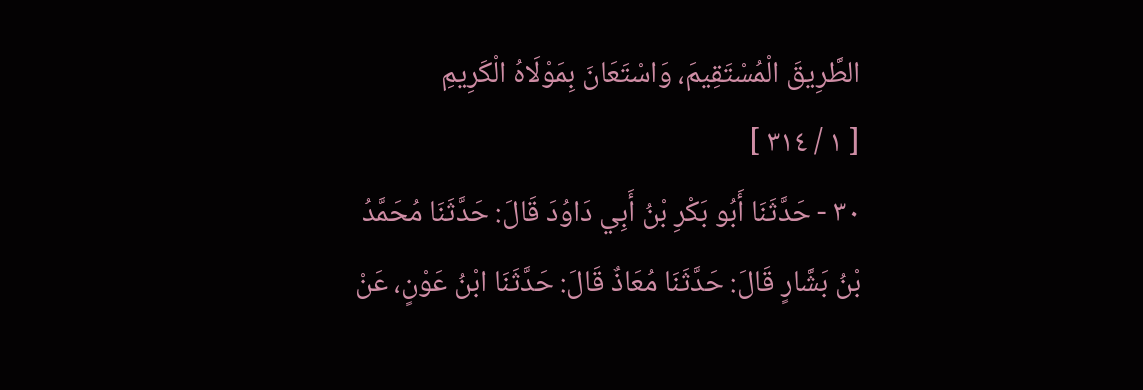الطَّرِيقَ الْمُسْتَقِيمَ، وَاسْتَعَانَ بِمَوْلَاهُ الْكَرِيمِ
[ ١ / ٣١٤ ]
٣٠ - حَدَّثَنَا أَبُو بَكْرِ بْنُ أَبِي دَاوُدَ قَالَ: حَدَّثَنَا مُحَمَّدُ بْنُ بَشَّارٍ قَالَ: حَدَّثَنَا مُعَاذٌ قَالَ: حَدَّثَنَا ابْنُ عَوْنٍ، عَنْ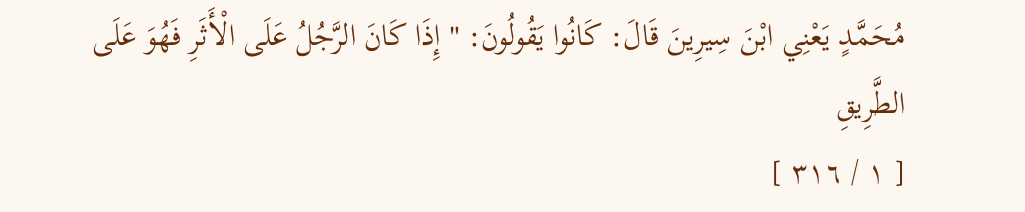مُحَمَّدٍ يَعْنِي ابْنَ سِيرِينَ قَالَ: كَانُوا يَقُولُونَ: " إِذَا كَانَ الرَّجُلُ عَلَى الْأَثَرِ فَهُوَ عَلَى الطَّرِيقِ
[ ١ / ٣١٦ ]